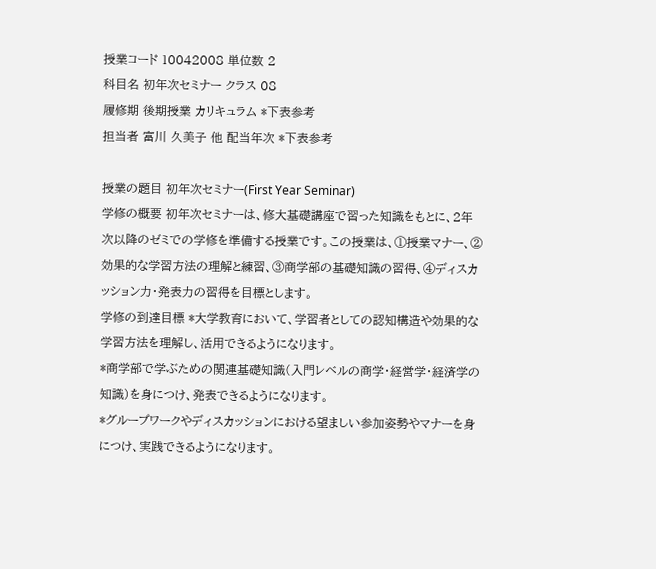授業コード 10042008 単位数 2
科目名 初年次セミナー クラス 08
履修期 後期授業 カリキュラム *下表参考
担当者 富川 久美子 他 配当年次 *下表参考

授業の題目 初年次セミナー(First Year Seminar)
学修の概要 初年次セミナーは、修大基礎講座で習った知識をもとに、2年次以降のゼミでの学修を準備する授業です。この授業は、①授業マナー、②効果的な学習方法の理解と練習、③商学部の基礎知識の習得、④ディスカッション力・発表力の習得を目標とします。
学修の到達目標 *大学教育において、学習者としての認知構造や効果的な学習方法を理解し、活用できるようになります。
*商学部で学ぶための関連基礎知識(入門レベルの商学・経営学・経済学の知識)を身につけ、発表できるようになります。
*グループワークやディスカッションにおける望ましい参加姿勢やマナーを身につけ、実践できるようになります。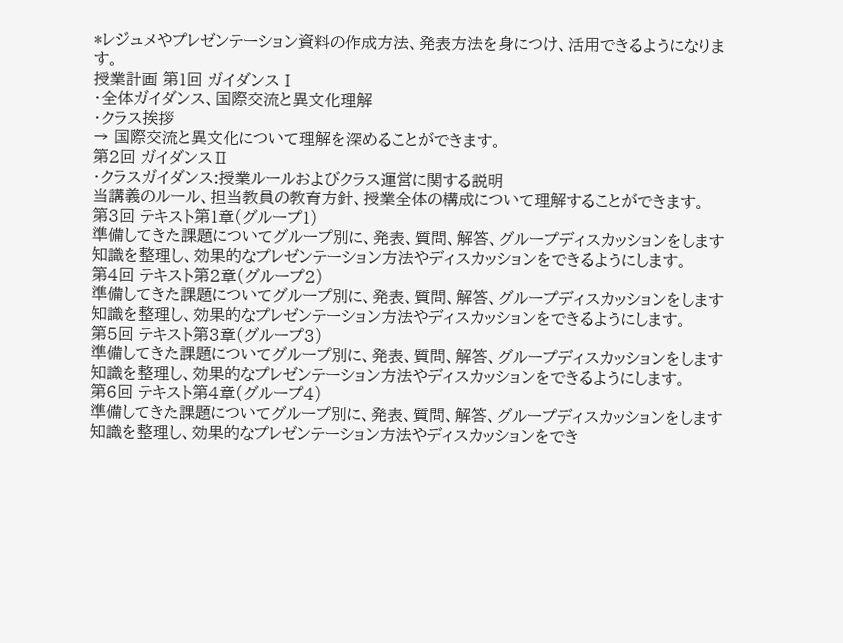*レジュメやプレゼンテーション資料の作成方法、発表方法を身につけ、活用できるようになります。
授業計画 第1回 ガイダンスⅠ
・全体ガイダンス、国際交流と異文化理解
・クラス挨拶
→ 国際交流と異文化について理解を深めることができます。
第2回 ガイダンスⅡ
・クラスガイダンス:授業ルールおよびクラス運営に関する説明
当講義のルール、担当教員の教育方針、授業全体の構成について理解することができます。
第3回 テキスト第1章(グループ1)
準備してきた課題についてグループ別に、発表、質問、解答、グループディスカッションをします
知識を整理し、効果的なプレゼンテーション方法やディスカッションをできるようにします。
第4回 テキスト第2章(グループ2)
準備してきた課題についてグループ別に、発表、質問、解答、グループディスカッションをします
知識を整理し、効果的なプレゼンテーション方法やディスカッションをできるようにします。
第5回 テキスト第3章(グループ3)
準備してきた課題についてグループ別に、発表、質問、解答、グループディスカッションをします
知識を整理し、効果的なプレゼンテーション方法やディスカッションをできるようにします。
第6回 テキスト第4章(グループ4)
準備してきた課題についてグループ別に、発表、質問、解答、グループディスカッションをします
知識を整理し、効果的なプレゼンテーション方法やディスカッションをでき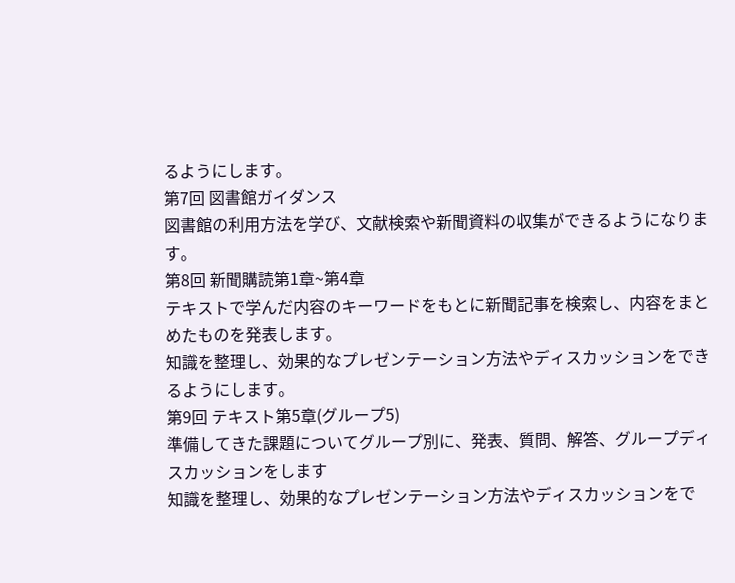るようにします。
第7回 図書館ガイダンス
図書館の利用方法を学び、文献検索や新聞資料の収集ができるようになります。
第8回 新聞購読第1章~第4章
テキストで学んだ内容のキーワードをもとに新聞記事を検索し、内容をまとめたものを発表します。
知識を整理し、効果的なプレゼンテーション方法やディスカッションをできるようにします。
第9回 テキスト第5章(グループ5)
準備してきた課題についてグループ別に、発表、質問、解答、グループディスカッションをします
知識を整理し、効果的なプレゼンテーション方法やディスカッションをで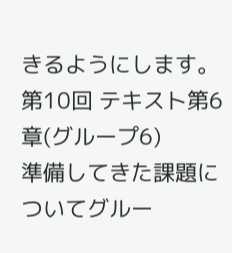きるようにします。
第10回 テキスト第6章(グループ6)
準備してきた課題についてグルー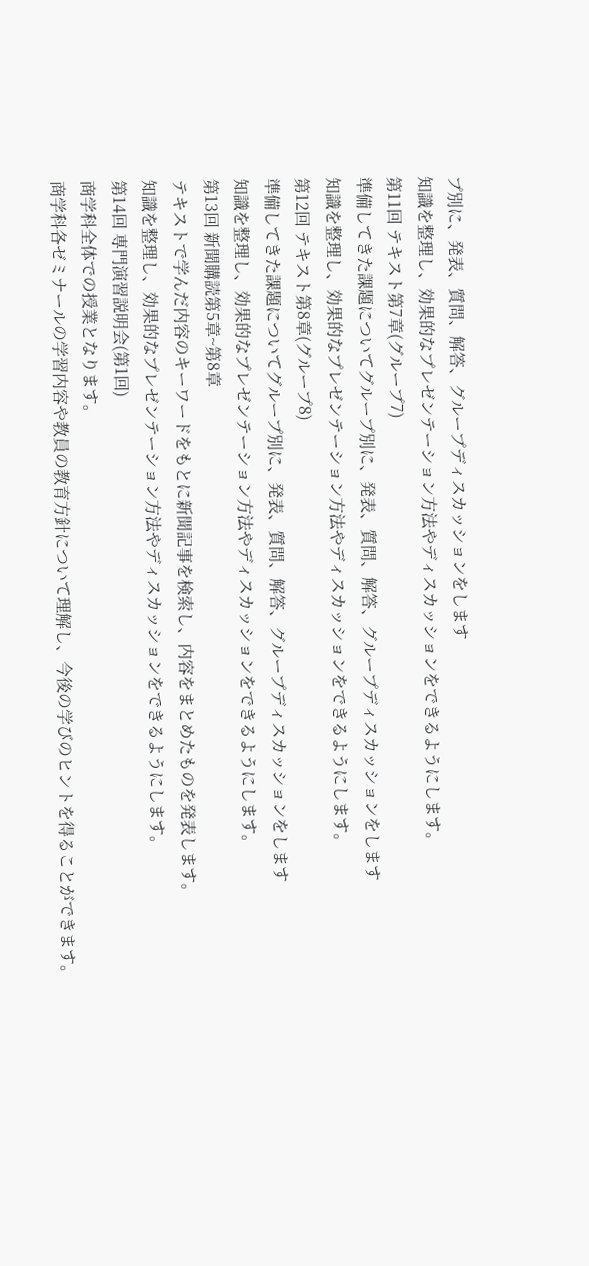プ別に、発表、質問、解答、グループディスカッションをします
知識を整理し、効果的なプレゼンテーション方法やディスカッションをできるようにします。
第11回 テキスト第7章(グループ7)
準備してきた課題についてグループ別に、発表、質問、解答、グループディスカッションをします
知識を整理し、効果的なプレゼンテーション方法やディスカッションをできるようにします。
第12回 テキスト第8章(グループ8)
準備してきた課題についてグループ別に、発表、質問、解答、グループディスカッションをします
知識を整理し、効果的なプレゼンテーション方法やディスカッションをできるようにします。
第13回 新聞購読第5章~第8章
テキストで学んだ内容のキーワードをもとに新聞記事を検索し、内容をまとめたものを発表します。
知識を整理し、効果的なプレゼンテーション方法やディスカッションをできるようにします。
第14回 専門演習説明会(第1回)
商学科全体での授業となります。
商学科各ゼミナールの学習内容や教員の教育方針について理解し、今後の学びのヒントを得ることができます。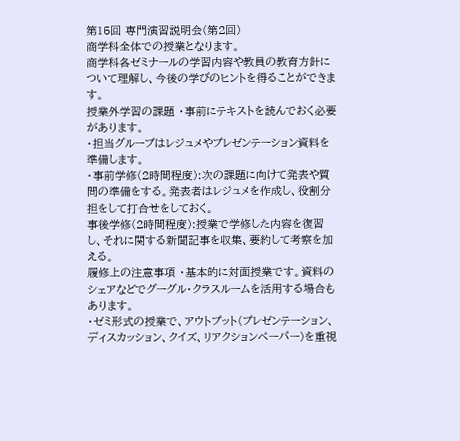第15回 専門演習説明会(第2回)
商学科全体での授業となります。
商学科各ゼミナールの学習内容や教員の教育方針について理解し、今後の学びのヒントを得ることができます。
授業外学習の課題 ・事前にテキストを読んでおく必要があります。
・担当グループはレジュメやプレゼンテーション資料を準備します。
・事前学修(2時間程度):次の課題に向けて発表や質問の準備をする。発表者はレジュメを作成し、役割分担をして打合せをしておく。
事後学修(2時間程度):授業で学修した内容を復習し、それに関する新聞記事を収集、要約して考察を加える。
履修上の注意事項 ・基本的に対面授業です。資料のシェアなどでグーグル・クラスルームを活用する場合もあります。
・ゼミ形式の授業で、アウトプット(プレゼンテーション、ディスカッション、クイズ、リアクションペーパー)を重視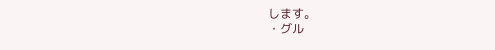します。
・グル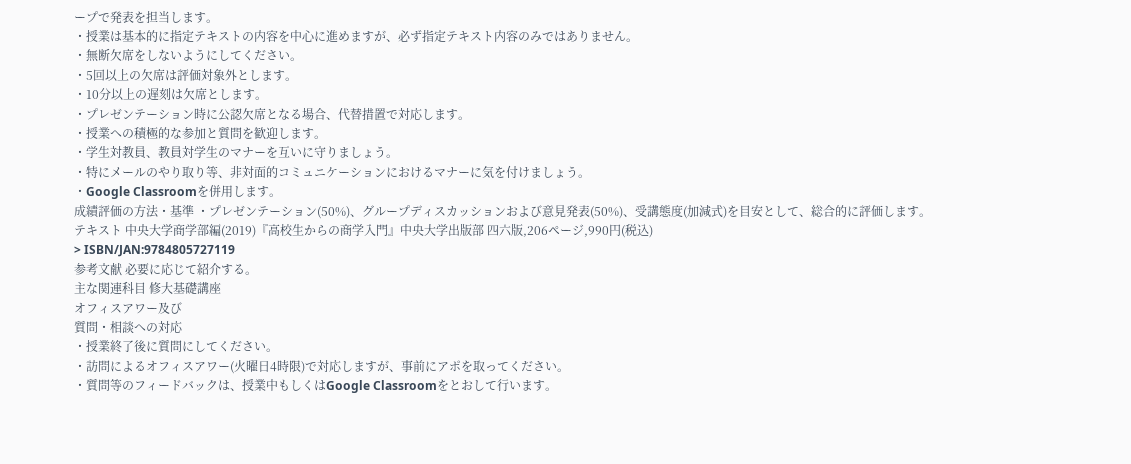ープで発表を担当します。
・授業は基本的に指定テキストの内容を中心に進めますが、必ず指定テキスト内容のみではありません。
・無断欠席をしないようにしてください。
・5回以上の欠席は評価対象外とします。
・10分以上の遅刻は欠席とします。
・プレゼンテーション時に公認欠席となる場合、代替措置で対応します。
・授業への積極的な参加と質問を歓迎します。
・学生対教員、教員対学生のマナーを互いに守りましょう。
・特にメールのやり取り等、非対面的コミュニケーションにおけるマナーに気を付けましょう。
・Google Classroomを併用します。
成績評価の方法・基準 ・プレゼンテーション(50%)、グループディスカッションおよび意見発表(50%)、受講態度(加減式)を目安として、総合的に評価します。
テキスト 中央大学商学部編(2019)『高校生からの商学入門』中央大学出版部 四六版,206ページ,990円(税込)
> ISBN/JAN:9784805727119
参考文献 必要に応じて紹介する。
主な関連科目 修大基礎講座
オフィスアワー及び
質問・相談への対応
・授業終了後に質問にしてください。
・訪問によるオフィスアワー(火曜日4時限)で対応しますが、事前にアポを取ってください。
・質問等のフィードバックは、授業中もしくはGoogle Classroomをとおして行います。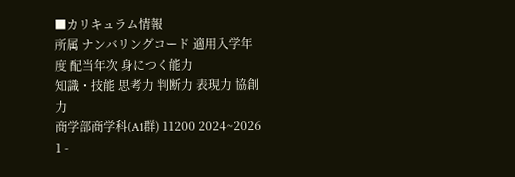■カリキュラム情報
所属 ナンバリングコード 適用入学年度 配当年次 身につく能力
知識・技能 思考力 判断力 表現力 協創力
商学部商学科(A1群) 11200 2024~2026 1 -